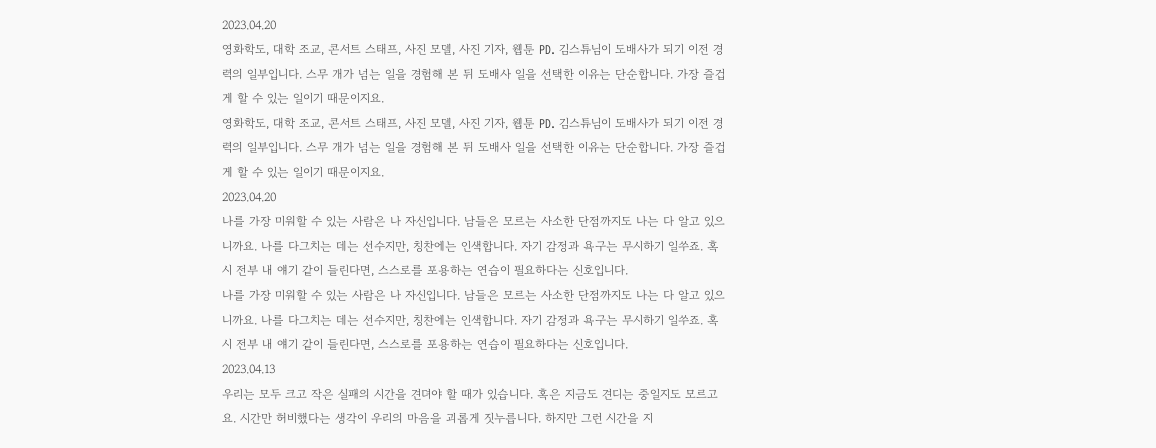2023.04.20
영화학도, 대학 조교, 콘서트 스태프, 사진 모델, 사진 기자, 웹툰 PD. 김스튜님이 도배사가 되기 이전 경력의 일부입니다. 스무 개가 넘는 일을 경험해 본 뒤 도배사 일을 선택한 이유는 단순합니다. 가장 즐겁게 할 수 있는 일이기 때문이지요.
영화학도, 대학 조교, 콘서트 스태프, 사진 모델, 사진 기자, 웹툰 PD. 김스튜님이 도배사가 되기 이전 경력의 일부입니다. 스무 개가 넘는 일을 경험해 본 뒤 도배사 일을 선택한 이유는 단순합니다. 가장 즐겁게 할 수 있는 일이기 때문이지요.
2023.04.20
나를 가장 미워할 수 있는 사람은 나 자신입니다. 남들은 모르는 사소한 단점까지도 나는 다 알고 있으니까요. 나를 다그치는 데는 선수지만, 칭찬에는 인색합니다. 자기 감정과 욕구는 무시하기 일쑤죠. 혹시 전부 내 얘기 같이 들린다면, 스스로를 포용하는 연습이 필요하다는 신호입니다.
나를 가장 미워할 수 있는 사람은 나 자신입니다. 남들은 모르는 사소한 단점까지도 나는 다 알고 있으니까요. 나를 다그치는 데는 선수지만, 칭찬에는 인색합니다. 자기 감정과 욕구는 무시하기 일쑤죠. 혹시 전부 내 얘기 같이 들린다면, 스스로를 포용하는 연습이 필요하다는 신호입니다.
2023.04.13
우리는 모두 크고 작은 실패의 시간을 견뎌야 할 때가 있습니다. 혹은 지금도 견디는 중일지도 모르고요. 시간만 허비했다는 생각이 우리의 마음을 괴롭게 짓누릅니다. 하지만 그런 시간을 지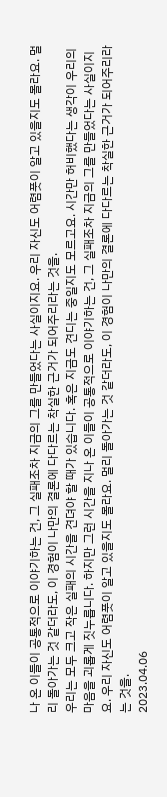나 온 이들이 공통적으로 이야기하는 건, 그 실패조차 지금의 그를 만들었다는 사실이지요. 우리 자신도 어렴풋이 알고 있을지도 몰라요. 멀리 돌아가는 것 같더라도, 이 경험이 나만의 결론에 다다르는 착실한 근거가 되어주리라는 것을.
우리는 모두 크고 작은 실패의 시간을 견뎌야 할 때가 있습니다. 혹은 지금도 견디는 중일지도 모르고요. 시간만 허비했다는 생각이 우리의 마음을 괴롭게 짓누릅니다. 하지만 그런 시간을 지나 온 이들이 공통적으로 이야기하는 건, 그 실패조차 지금의 그를 만들었다는 사실이지요. 우리 자신도 어렴풋이 알고 있을지도 몰라요. 멀리 돌아가는 것 같더라도, 이 경험이 나만의 결론에 다다르는 착실한 근거가 되어주리라는 것을.
2023.04.06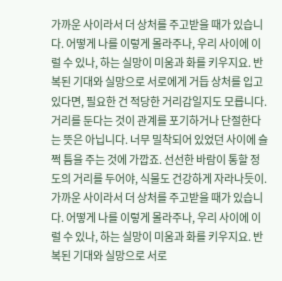가까운 사이라서 더 상처를 주고받을 때가 있습니다. 어떻게 나를 이렇게 몰라주나, 우리 사이에 이럴 수 있나, 하는 실망이 미움과 화를 키우지요. 반복된 기대와 실망으로 서로에게 거듭 상처를 입고 있다면, 필요한 건 적당한 거리감일지도 모릅니다. 거리를 둔다는 것이 관계를 포기하거나 단절한다는 뜻은 아닙니다. 너무 밀착되어 있었던 사이에 슬쩍 틈을 주는 것에 가깝죠. 선선한 바람이 통할 정도의 거리를 두어야, 식물도 건강하게 자라나듯이.
가까운 사이라서 더 상처를 주고받을 때가 있습니다. 어떻게 나를 이렇게 몰라주나, 우리 사이에 이럴 수 있나, 하는 실망이 미움과 화를 키우지요. 반복된 기대와 실망으로 서로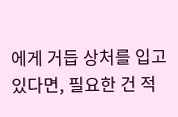에게 거듭 상처를 입고 있다면, 필요한 건 적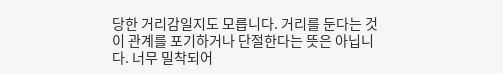당한 거리감일지도 모릅니다. 거리를 둔다는 것이 관계를 포기하거나 단절한다는 뜻은 아닙니다. 너무 밀착되어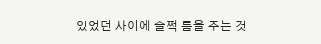있었던 사이에 슬쩍 틈을 주는 것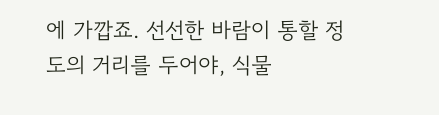에 가깝죠. 선선한 바람이 통할 정도의 거리를 두어야, 식물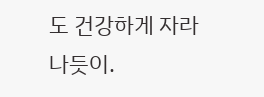도 건강하게 자라나듯이.